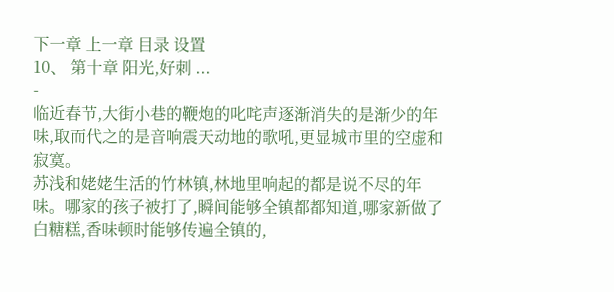下一章 上一章 目录 设置
10、 第十章 阳光,好刺 ...
-
临近春节,大街小巷的鞭炮的叱咤声逐渐消失的是渐少的年味,取而代之的是音响震天动地的歌吼,更显城市里的空虚和寂寞。
苏浅和姥姥生活的竹林镇,林地里响起的都是说不尽的年味。哪家的孩子被打了,瞬间能够全镇都都知道,哪家新做了白糖糕,香味顿时能够传遍全镇的,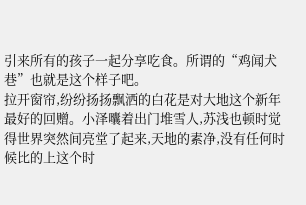引来所有的孩子一起分享吃食。所谓的“鸡闻犬巷”也就是这个样子吧。
拉开窗帘,纷纷扬扬飘洒的白花是对大地这个新年最好的回赠。小泽囔着出门堆雪人,苏浅也顿时觉得世界突然间亮堂了起来,天地的素净,没有任何时候比的上这个时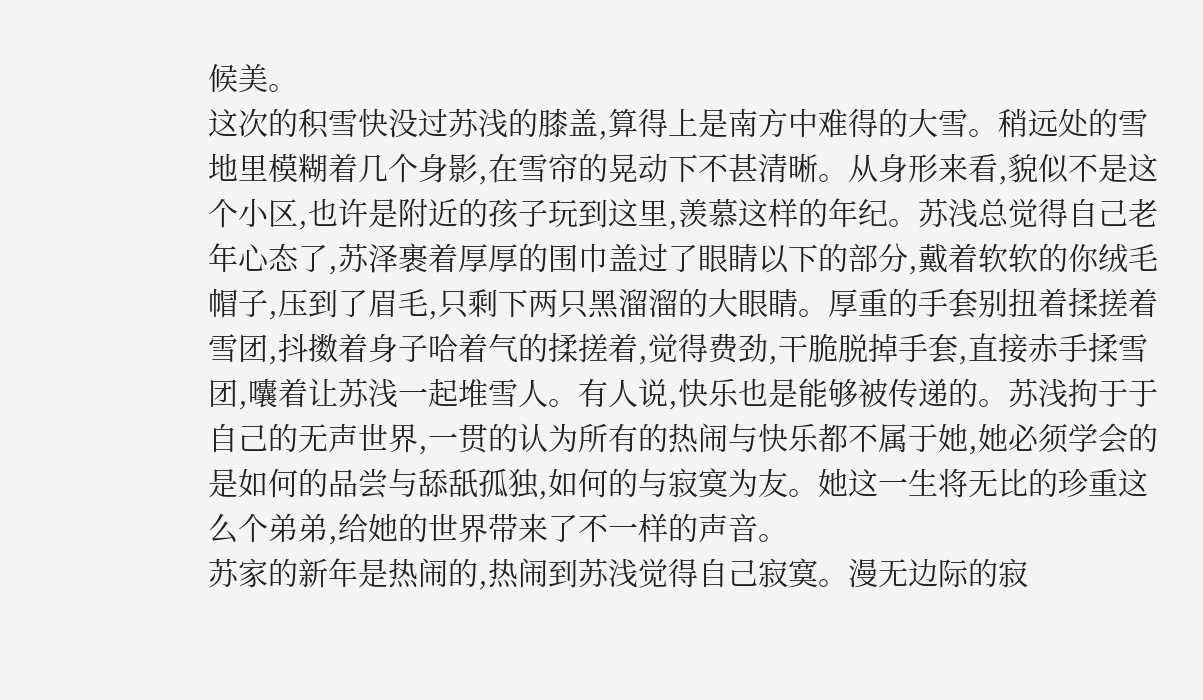候美。
这次的积雪快没过苏浅的膝盖,算得上是南方中难得的大雪。稍远处的雪地里模糊着几个身影,在雪帘的晃动下不甚清晰。从身形来看,貌似不是这个小区,也许是附近的孩子玩到这里,羡慕这样的年纪。苏浅总觉得自己老年心态了,苏泽裹着厚厚的围巾盖过了眼睛以下的部分,戴着软软的你绒毛帽子,压到了眉毛,只剩下两只黑溜溜的大眼睛。厚重的手套别扭着揉搓着雪团,抖擞着身子哈着气的揉搓着,觉得费劲,干脆脱掉手套,直接赤手揉雪团,囔着让苏浅一起堆雪人。有人说,快乐也是能够被传递的。苏浅拘于于自己的无声世界,一贯的认为所有的热闹与快乐都不属于她,她必须学会的是如何的品尝与舔舐孤独,如何的与寂寞为友。她这一生将无比的珍重这么个弟弟,给她的世界带来了不一样的声音。
苏家的新年是热闹的,热闹到苏浅觉得自己寂寞。漫无边际的寂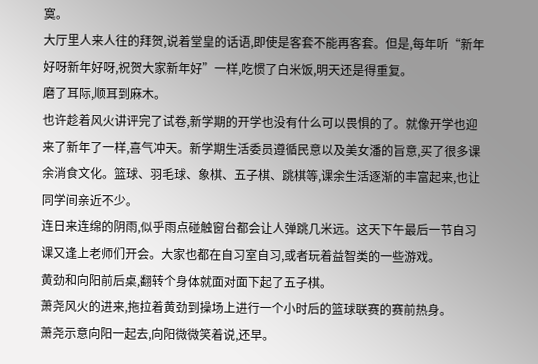寞。
大厅里人来人往的拜贺,说着堂皇的话语,即使是客套不能再客套。但是,每年听“新年好呀新年好呀,祝贺大家新年好”一样,吃惯了白米饭,明天还是得重复。
磨了耳际,顺耳到麻木。
也许趁着风火讲评完了试卷,新学期的开学也没有什么可以畏惧的了。就像开学也迎来了新年了一样,喜气冲天。新学期生活委员遵循民意以及美女潘的旨意,买了很多课余消食文化。篮球、羽毛球、象棋、五子棋、跳棋等,课余生活逐渐的丰富起来,也让同学间亲近不少。
连日来连绵的阴雨,似乎雨点碰触窗台都会让人弹跳几米远。这天下午最后一节自习课又逢上老师们开会。大家也都在自习室自习,或者玩着益智类的一些游戏。
黄劲和向阳前后桌,翻转个身体就面对面下起了五子棋。
萧尧风火的进来,拖拉着黄劲到操场上进行一个小时后的篮球联赛的赛前热身。
萧尧示意向阳一起去,向阳微微笑着说,还早。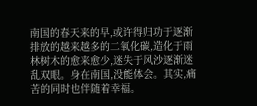南国的春天来的早,或许得归功于逐渐排放的越来越多的二氧化碳,造化于雨林树木的愈来愈少,迷失于风沙逐渐迷乱双眼。身在南国,没能体会。其实,痛苦的同时也伴随着幸福。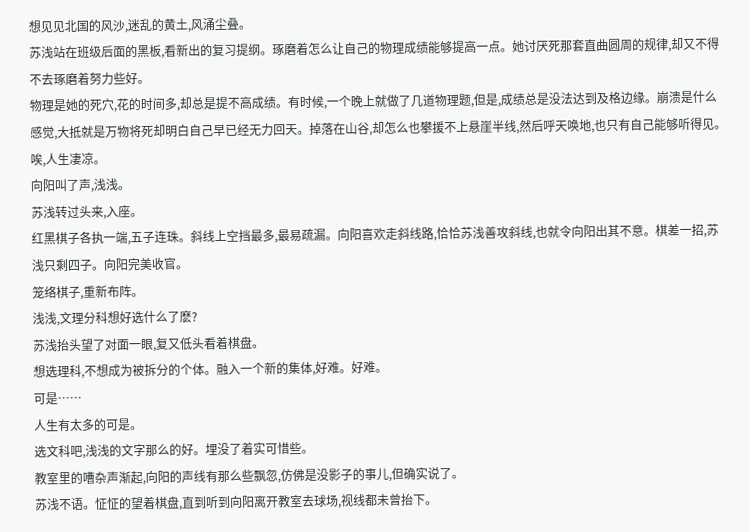想见见北国的风沙,迷乱的黄土,风涌尘叠。
苏浅站在班级后面的黑板,看新出的复习提纲。琢磨着怎么让自己的物理成绩能够提高一点。她讨厌死那套直曲圆周的规律,却又不得不去琢磨着努力些好。
物理是她的死穴,花的时间多,却总是提不高成绩。有时候,一个晚上就做了几道物理题,但是,成绩总是没法达到及格边缘。崩溃是什么感觉,大抵就是万物将死却明白自己早已经无力回天。掉落在山谷,却怎么也攀援不上悬崖半线,然后呼天唤地,也只有自己能够听得见。
唉,人生凄凉。
向阳叫了声,浅浅。
苏浅转过头来,入座。
红黑棋子各执一端,五子连珠。斜线上空挡最多,最易疏漏。向阳喜欢走斜线路,恰恰苏浅善攻斜线,也就令向阳出其不意。棋差一招,苏浅只剩四子。向阳完美收官。
笼络棋子,重新布阵。
浅浅,文理分科想好选什么了麽?
苏浅抬头望了对面一眼,复又低头看着棋盘。
想选理科,不想成为被拆分的个体。融入一个新的集体,好难。好难。
可是……
人生有太多的可是。
选文科吧,浅浅的文字那么的好。埋没了着实可惜些。
教室里的嘈杂声渐起,向阳的声线有那么些飘忽,仿佛是没影子的事儿,但确实说了。
苏浅不语。怔怔的望着棋盘,直到听到向阳离开教室去球场,视线都未曾抬下。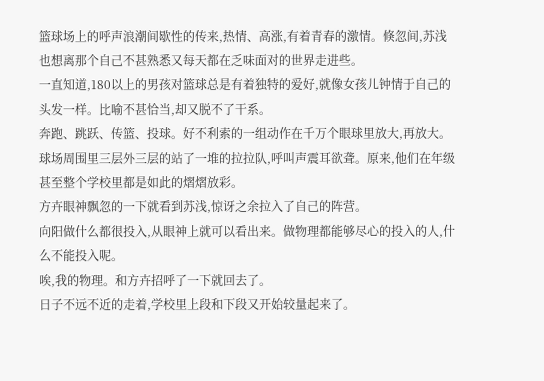篮球场上的呼声浪潮间歇性的传来,热情、高涨,有着青春的激情。倏忽间,苏浅也想离那个自己不甚熟悉又每天都在乏味面对的世界走进些。
一直知道,180以上的男孩对篮球总是有着独特的爱好,就像女孩儿钟情于自己的头发一样。比喻不甚恰当,却又脱不了干系。
奔跑、跳跃、传篮、投球。好不利索的一组动作在千万个眼球里放大,再放大。
球场周围里三层外三层的站了一堆的拉拉队,呼叫声震耳欲聋。原来,他们在年级甚至整个学校里都是如此的熠熠放彩。
方卉眼神飘忽的一下就看到苏浅,惊讶之余拉入了自己的阵营。
向阳做什么都很投入,从眼神上就可以看出来。做物理都能够尽心的投入的人,什么不能投入呢。
唉,我的物理。和方卉招呼了一下就回去了。
日子不远不近的走着,学校里上段和下段又开始较量起来了。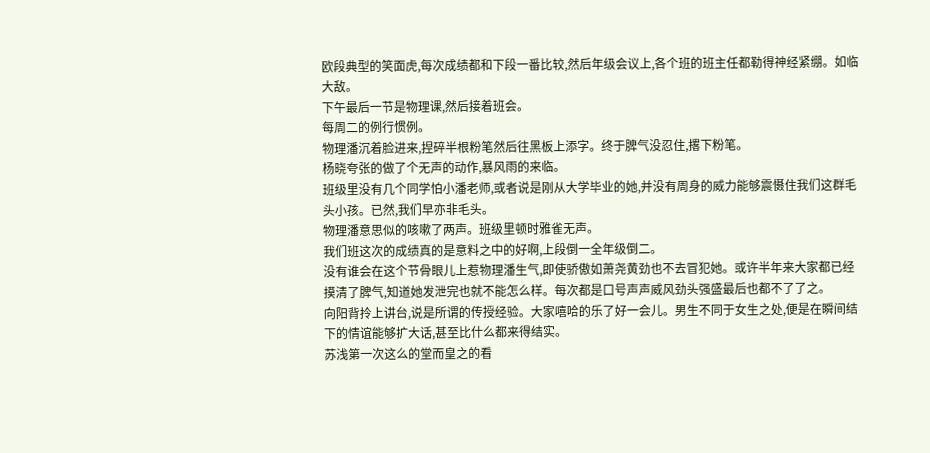欧段典型的笑面虎,每次成绩都和下段一番比较,然后年级会议上,各个班的班主任都勒得神经紧绷。如临大敌。
下午最后一节是物理课,然后接着班会。
每周二的例行惯例。
物理潘沉着脸进来,捏碎半根粉笔然后往黑板上添字。终于脾气没忍住,撂下粉笔。
杨晓夸张的做了个无声的动作,暴风雨的来临。
班级里没有几个同学怕小潘老师,或者说是刚从大学毕业的她,并没有周身的威力能够震慑住我们这群毛头小孩。已然,我们早亦非毛头。
物理潘意思似的咳嗽了两声。班级里顿时雅雀无声。
我们班这次的成绩真的是意料之中的好啊,上段倒一全年级倒二。
没有谁会在这个节骨眼儿上惹物理潘生气,即使骄傲如萧尧黄劲也不去冒犯她。或许半年来大家都已经摸清了脾气,知道她发泄完也就不能怎么样。每次都是口号声声威风劲头强盛最后也都不了了之。
向阳背拎上讲台,说是所谓的传授经验。大家嘻哈的乐了好一会儿。男生不同于女生之处,便是在瞬间结下的情谊能够扩大话,甚至比什么都来得结实。
苏浅第一次这么的堂而皇之的看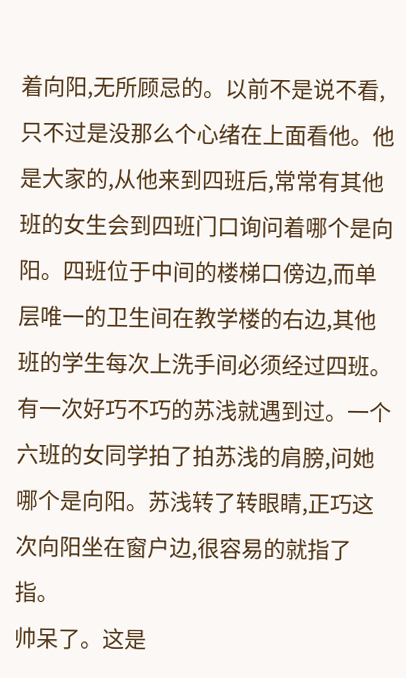着向阳,无所顾忌的。以前不是说不看,只不过是没那么个心绪在上面看他。他是大家的,从他来到四班后,常常有其他班的女生会到四班门口询问着哪个是向阳。四班位于中间的楼梯口傍边,而单层唯一的卫生间在教学楼的右边,其他班的学生每次上洗手间必须经过四班。有一次好巧不巧的苏浅就遇到过。一个六班的女同学拍了拍苏浅的肩膀,问她哪个是向阳。苏浅转了转眼睛,正巧这次向阳坐在窗户边,很容易的就指了指。
帅呆了。这是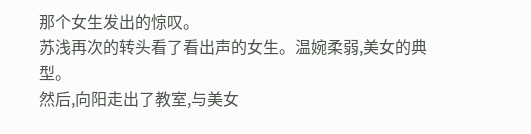那个女生发出的惊叹。
苏浅再次的转头看了看出声的女生。温婉柔弱,美女的典型。
然后,向阳走出了教室,与美女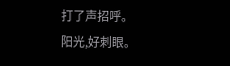打了声招呼。
阳光,好刺眼。